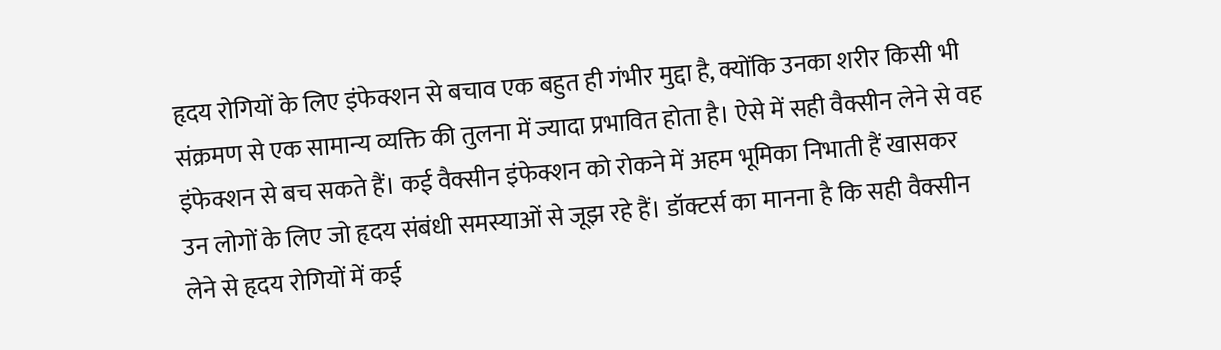हृदय रोगियों के लिए इंफेक्शन से बचाव एक बहुत ही गंभीर मुद्दा है, क्योंकि उनका शरीर किसी भी संक्रमण से एक सामान्य व्यक्ति की तुलना में ज्यादा प्रभावित होता है। ऐसे में सही वैक्सीन लेने से वह इंफेक्शन से बच सकते हैं। कई वैक्सीन इंफेक्शन को रोकने में अहम भूमिका निभाती हैं खासकर उन लोगों के लिए जो हृदय संबंधी समस्याओं से जूझ रहे हैं। डॉक्टर्स का मानना है कि सही वैक्सीन लेने से हृदय रोगियों में कई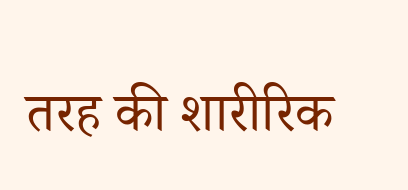तरह की शारीरिक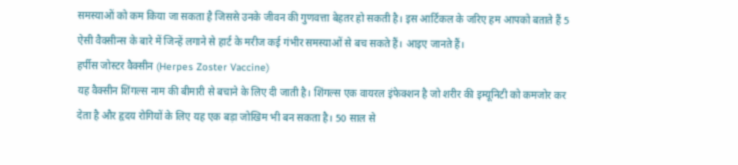समस्याओं को कम किया जा सकता है जिससे उनके जीवन की गुणवत्ता बेहतर हो सकती है। इस आर्टिकल के जरिए हम आपको बताते हैं 5 ऐसी वैक्सीन्स के बारे में जिन्हें लगाने से हार्ट के मरीज कई गंभीर समस्याओं से बच सकते हैं। आइए जानते हैं।
हर्पीस जोस्टर वैक्सीन (Herpes Zoster Vaccine)
यह वैक्सीन शिंगल्स नाम की बीमारी से बचाने के लिए दी जाती है। शिंगल्स एक वायरल इंफेक्शन है जो शरीर की इम्यूनिटी को कमजोर कर देता है और हृदय रोगियों के लिए यह एक बड़ा जोखिम भी बन सकता है। 50 साल से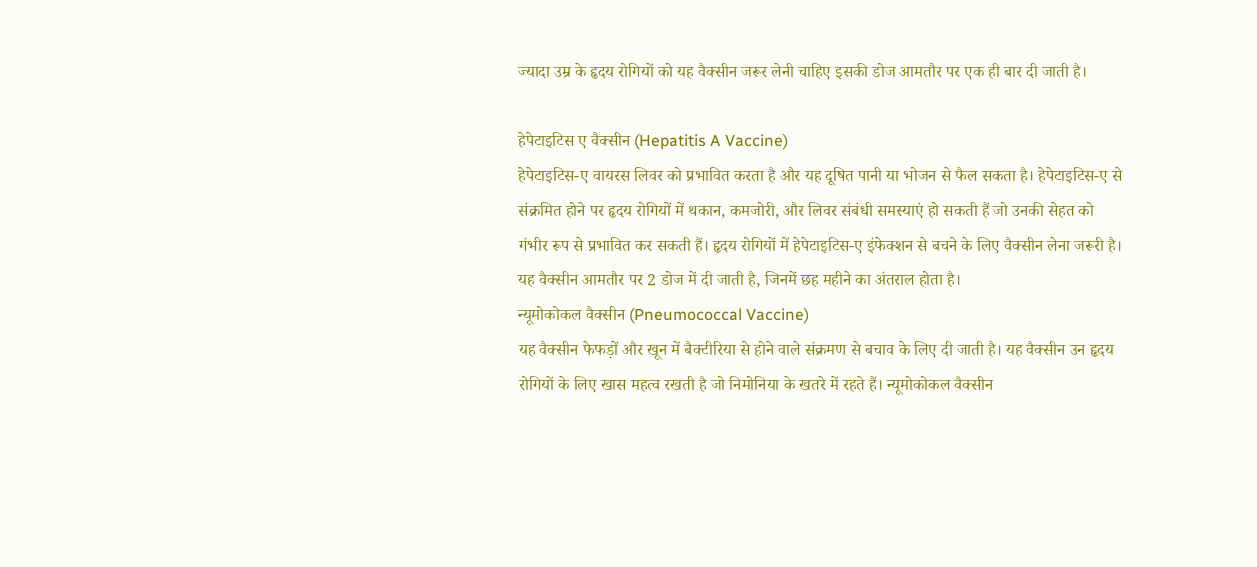ज्यादा उम्र के हृदय रोगियों को यह वैक्सीन जरूर लेनी चाहिए इसकी डोज आमतौर पर एक ही बार दी जाती है।

हेपेटाइटिस ए वैक्सीन (Hepatitis A Vaccine)
हेपेटाइटिस-ए वायरस लिवर को प्रभावित करता है और यह दूषित पानी या भोजन से फैल सकता है। हेपेटाइटिस-ए से संक्रमित होने पर हृदय रोगियों में थकान, कमजोरी, और लिवर संबंधी समस्याएं हो सकती हैं जो उनकी सेहत को गंभीर रूप से प्रभावित कर सकती हैं। हृदय रोगियों में हेपेटाइटिस-ए इंफेक्शन से बचने के लिए वैक्सीन लेना जरूरी है। यह वैक्सीन आमतौर पर 2 डोज में दी जाती है, जिनमें छह महीने का अंतराल होता है।
न्यूमोकोकल वैक्सीन (Pneumococcal Vaccine)
यह वैक्सीन फेफड़ों और खून में बैक्टीरिया से होने वाले संक्रमण से बचाव के लिए दी जाती है। यह वैक्सीन उन हृदय रोगियों के लिए खास महत्व रखती है जो निमोनिया के खतरे में रहते हैं। न्यूमोकोकल वैक्सीन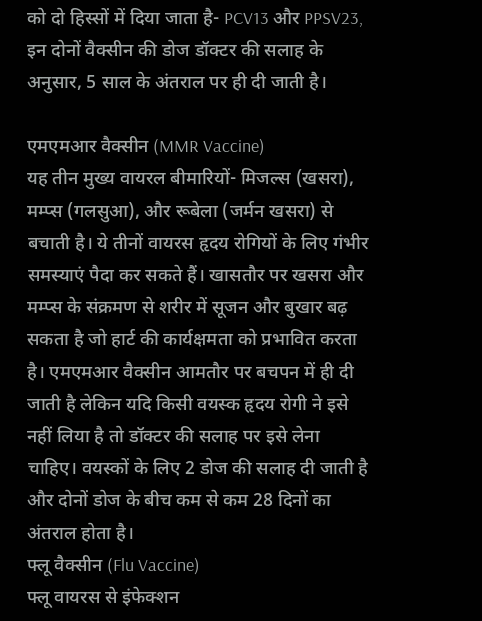को दो हिस्सों में दिया जाता है- PCV13 और PPSV23, इन दोनों वैक्सीन की डोज डॉक्टर की सलाह के अनुसार, 5 साल के अंतराल पर ही दी जाती है।

एमएमआर वैक्सीन (MMR Vaccine)
यह तीन मुख्य वायरल बीमारियों- मिजल्स (खसरा), मम्प्स (गलसुआ), और रूबेला (जर्मन खसरा) से बचाती है। ये तीनों वायरस हृदय रोगियों के लिए गंभीर समस्याएं पैदा कर सकते हैं। खासतौर पर खसरा और मम्प्स के संक्रमण से शरीर में सूजन और बुखार बढ़ सकता है जो हार्ट की कार्यक्षमता को प्रभावित करता है। एमएमआर वैक्सीन आमतौर पर बचपन में ही दी जाती है लेकिन यदि किसी वयस्क हृदय रोगी ने इसे नहीं लिया है तो डॉक्टर की सलाह पर इसे लेना चाहिए। वयस्कों के लिए 2 डोज की सलाह दी जाती है और दोनों डोज के बीच कम से कम 28 दिनों का अंतराल होता है।
फ्लू वैक्सीन (Flu Vaccine)
फ्लू वायरस से इंफेक्शन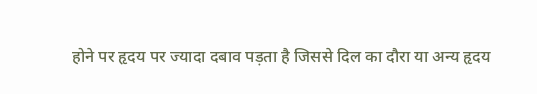होने पर हृदय पर ज्यादा दबाव पड़ता है जिससे दिल का दौरा या अन्य हृदय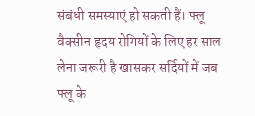संबंधी समस्याएं हो सकती हैं। फ्लू वैक्सीन हृदय रोगियों के लिए हर साल लेना जरूरी है खासकर सर्दियों में जब फ्लू के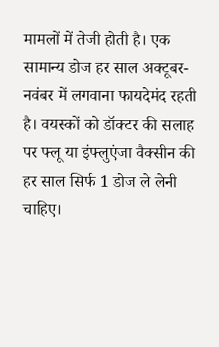मामलों में तेजी होती है। एक सामान्य डोज हर साल अक्टूबर-नवंबर में लगवाना फायदेमंद रहती है। वयस्कों को डॉक्टर की सलाह पर फ्लू या इंफ्लुएंजा वैक्सीन की हर साल सिर्फ 1 डोज ले लेनी चाहिए।